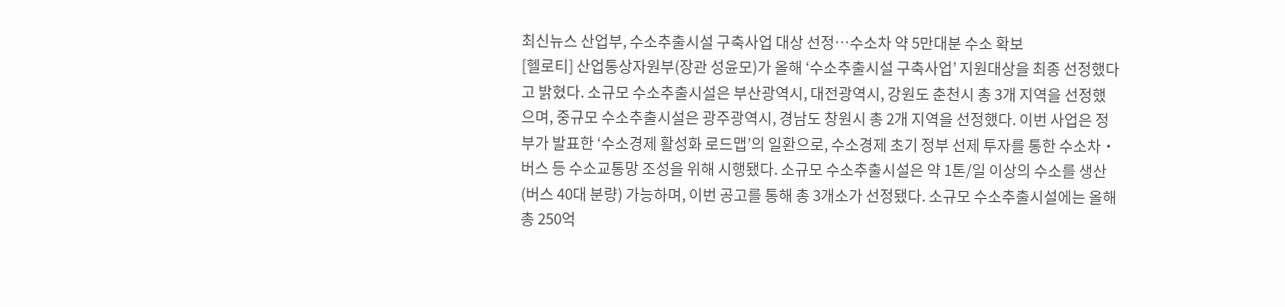최신뉴스 산업부, 수소추출시설 구축사업 대상 선정…수소차 약 5만대분 수소 확보
[헬로티] 산업통상자원부(장관 성윤모)가 올해 ‘수소추출시설 구축사업’ 지원대상을 최종 선정했다고 밝혔다. 소규모 수소추출시설은 부산광역시, 대전광역시, 강원도 춘천시 총 3개 지역을 선정했으며, 중규모 수소추출시설은 광주광역시, 경남도 창원시 총 2개 지역을 선정했다. 이번 사업은 정부가 발표한 ‘수소경제 활성화 로드맵’의 일환으로, 수소경제 초기 정부 선제 투자를 통한 수소차‧버스 등 수소교통망 조성을 위해 시행됐다. 소규모 수소추출시설은 약 1톤/일 이상의 수소를 생산(버스 40대 분량) 가능하며, 이번 공고를 통해 총 3개소가 선정됐다. 소규모 수소추출시설에는 올해 총 250억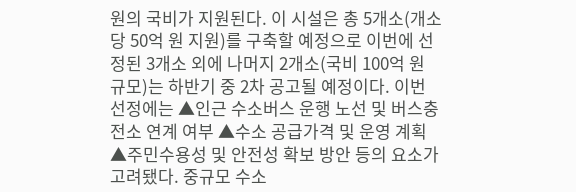원의 국비가 지원된다. 이 시설은 총 5개소(개소당 50억 원 지원)를 구축할 예정으로 이번에 선정된 3개소 외에 나머지 2개소(국비 100억 원 규모)는 하반기 중 2차 공고될 예정이다. 이번 선정에는 ▲인근 수소버스 운행 노선 및 버스충전소 연계 여부 ▲수소 공급가격 및 운영 계획 ▲주민수용성 및 안전성 확보 방안 등의 요소가 고려됐다. 중규모 수소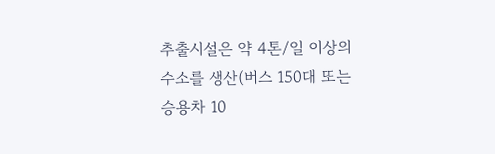추출시설은 약 4톤/일 이상의 수소를 생산(버스 150대 또는 승용차 10